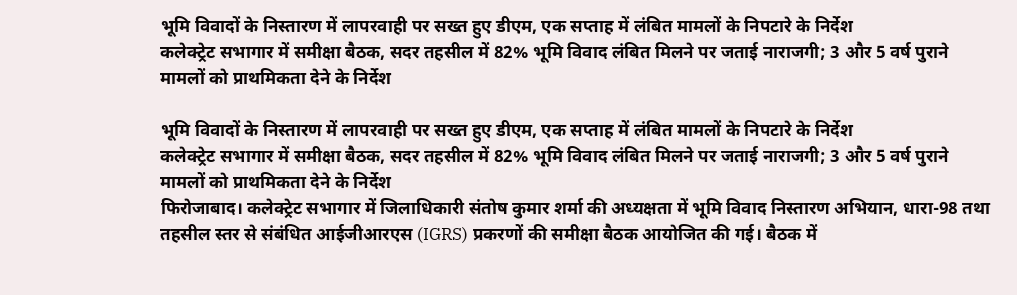भूमि विवादों के निस्तारण में लापरवाही पर सख्त हुए डीएम, एक सप्ताह में लंबित मामलों के निपटारे के निर्देश
कलेक्ट्रेट सभागार में समीक्षा बैठक, सदर तहसील में 82% भूमि विवाद लंबित मिलने पर जताई नाराजगी; 3 और 5 वर्ष पुराने मामलों को प्राथमिकता देने के निर्देश

भूमि विवादों के निस्तारण में लापरवाही पर सख्त हुए डीएम, एक सप्ताह में लंबित मामलों के निपटारे के निर्देश
कलेक्ट्रेट सभागार में समीक्षा बैठक, सदर तहसील में 82% भूमि विवाद लंबित मिलने पर जताई नाराजगी; 3 और 5 वर्ष पुराने मामलों को प्राथमिकता देने के निर्देश
फिरोजाबाद। कलेक्ट्रेट सभागार में जिलाधिकारी संतोष कुमार शर्मा की अध्यक्षता में भूमि विवाद निस्तारण अभियान, धारा-98 तथा तहसील स्तर से संबंधित आईजीआरएस (IGRS) प्रकरणों की समीक्षा बैठक आयोजित की गई। बैठक में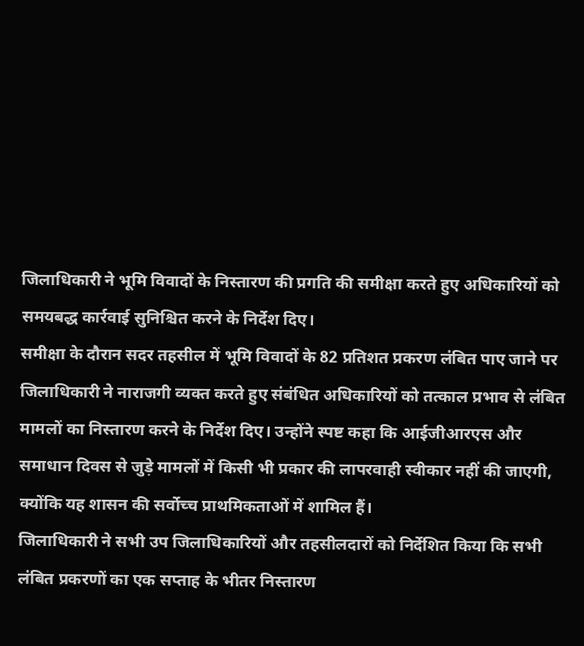जिलाधिकारी ने भूमि विवादों के निस्तारण की प्रगति की समीक्षा करते हुए अधिकारियों को समयबद्ध कार्रवाई सुनिश्चित करने के निर्देश दिए।
समीक्षा के दौरान सदर तहसील में भूमि विवादों के 82 प्रतिशत प्रकरण लंबित पाए जाने पर जिलाधिकारी ने नाराजगी व्यक्त करते हुए संबंधित अधिकारियों को तत्काल प्रभाव से लंबित मामलों का निस्तारण करने के निर्देश दिए। उन्होंने स्पष्ट कहा कि आईजीआरएस और समाधान दिवस से जुड़े मामलों में किसी भी प्रकार की लापरवाही स्वीकार नहीं की जाएगी, क्योंकि यह शासन की सर्वोच्च प्राथमिकताओं में शामिल हैं।
जिलाधिकारी ने सभी उप जिलाधिकारियों और तहसीलदारों को निर्देशित किया कि सभी लंबित प्रकरणों का एक सप्ताह के भीतर निस्तारण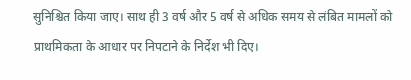सुनिश्चित किया जाए। साथ ही 3 वर्ष और 5 वर्ष से अधिक समय से लंबित मामलों को प्राथमिकता के आधार पर निपटाने के निर्देश भी दिए।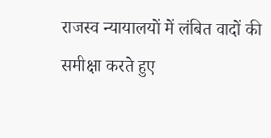राजस्व न्यायालयों में लंबित वादों की समीक्षा करते हुए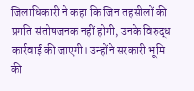जिलाधिकारी ने कहा कि जिन तहसीलों की प्रगति संतोषजनक नहीं होगी, उनके विरुद्ध कार्रवाई की जाएगी। उन्होंने सरकारी भूमि की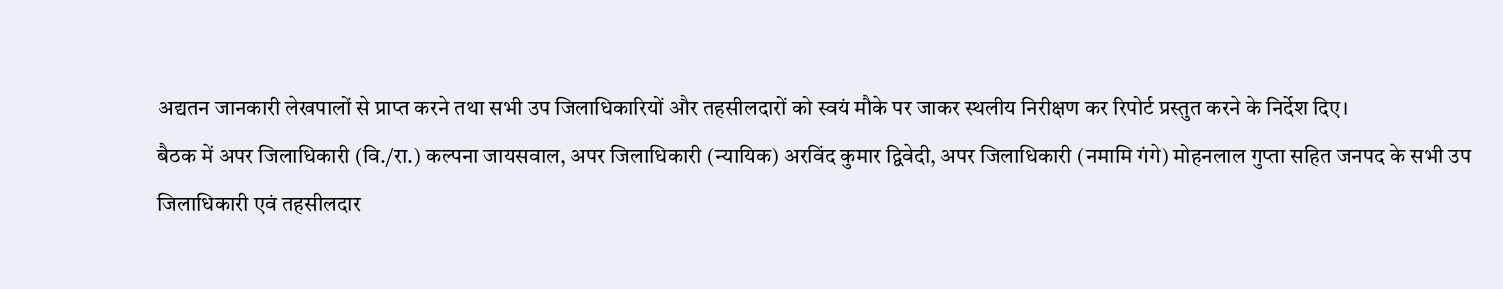अद्यतन जानकारी लेखपालों से प्राप्त करने तथा सभी उप जिलाधिकारियों और तहसीलदारों को स्वयं मौके पर जाकर स्थलीय निरीक्षण कर रिपोर्ट प्रस्तुत करने के निर्देश दिए।
बैठक में अपर जिलाधिकारी (वि./रा.) कल्पना जायसवाल, अपर जिलाधिकारी (न्यायिक) अरविंद कुमार द्विवेदी, अपर जिलाधिकारी (नमामि गंगे) मोहनलाल गुप्ता सहित जनपद के सभी उप जिलाधिकारी एवं तहसीलदार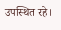उपस्थित रहे।